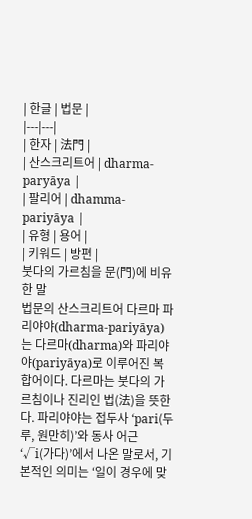| 한글 | 법문 |
|---|---|
| 한자 | 法門 |
| 산스크리트어 | dharma-paryāya |
| 팔리어 | dhamma-pariyāya |
| 유형 | 용어 |
| 키워드 | 방편 |
붓다의 가르침을 문(門)에 비유한 말
법문의 산스크리트어 다르마 파리야야(dharma-pariyāya)는 다르마(dharma)와 파리야야(pariyāya)로 이루어진 복합어이다. 다르마는 붓다의 가르침이나 진리인 법(法)을 뜻한다. 파리야야는 접두사 ‘pari(두루, 원만히)’와 동사 어근 ‘√i(가다)’에서 나온 말로서, 기본적인 의미는 ‘일이 경우에 맞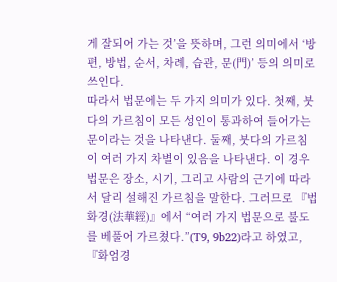게 잘되어 가는 것’을 뜻하며, 그런 의미에서 ‘방편, 방법, 순서, 차례, 습관, 문(門)’ 등의 의미로 쓰인다.
따라서 법문에는 두 가지 의미가 있다. 첫째, 붓다의 가르침이 모든 성인이 통과하여 들어가는 문이라는 것을 나타낸다. 둘째, 붓다의 가르침이 여러 가지 차별이 있음을 나타낸다. 이 경우 법문은 장소, 시기, 그리고 사람의 근기에 따라서 달리 설해진 가르침을 말한다. 그러므로 『법화경(法華經)』에서 “여러 가지 법문으로 불도를 베풀어 가르쳤다.”(T9, 9b22)라고 하였고, 『화엄경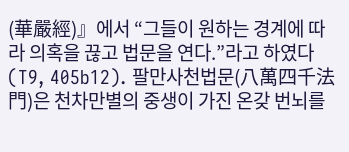(華嚴經)』에서 “그들이 원하는 경계에 따라 의혹을 끊고 법문을 연다.”라고 하였다(T9, 405b12). 팔만사천법문(八萬四千法門)은 천차만별의 중생이 가진 온갖 번뇌를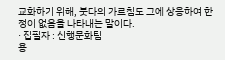교화하기 위해, 붓다의 가르침도 그에 상응하여 한정이 없음을 나타내는 말이다.
· 집필자 : 신행문화팀
용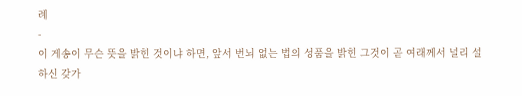례
-
이 게송이 무슨 뜻을 밝힌 것이냐 하면, 앞서 번뇌 없는 법의 성품을 밝힌 그것이 곧 여래께서 널리 설하신 갖가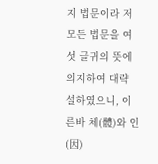지 법문이라 저 모든 법문을 여섯 글귀의 뜻에 의지하여 대략 설하였으니, 이른바 체(體)와 인(因)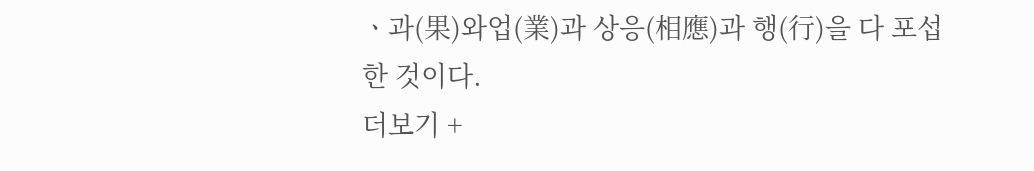ㆍ과(果)와업(業)과 상응(相應)과 행(行)을 다 포섭한 것이다.
더보기 +